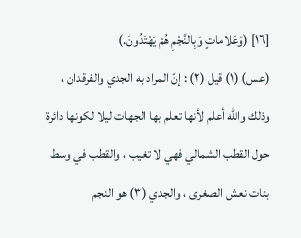[١٦] (وَعَلاماتٍ وَبِالنَّجْمِ هُمْ يَهْتَدُونَ.)
(عس) (١) قيل (٢) : إنّ المراد به الجدي والفرقدان ، وذلك والله أعلم لأنها تعلم بها الجهات ليلا لكونها دائرة حول القطب الشمالي فهي لا تغيب ، والقطب في وسط بنات نعش الصغرى ، والجدي (٣) هو النجم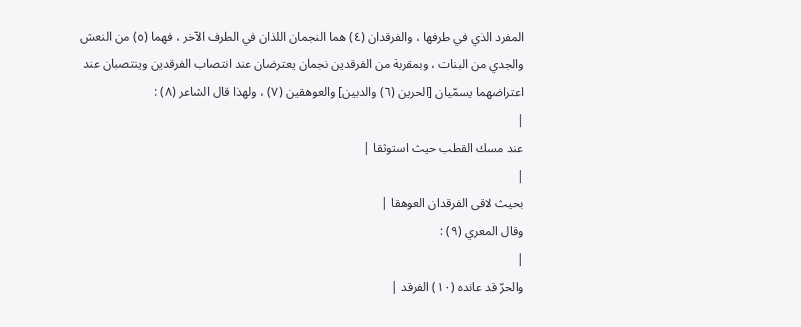المفرد الذي في طرفها ، والفرقدان (٤) هما النجمان اللذان في الطرف الآخر ، فهما (٥) من النعش والجدي من البنات ، وبمقربة من الفرقدين نجمان يعترضان عند انتصاب الفرقدين وينتصبان عند اعتراضهما يسمّيان [الحرين (٦) والدبين] والعوهقين (٧) ، ولهذا قال الشاعر (٨) :
|
عند مسك القطب حيث استوثقا |
|
بحيث لاقى الفرقدان العوهقا |
وقال المعري (٩) :
|
والحرّ قد عانده (١٠) الفرقد |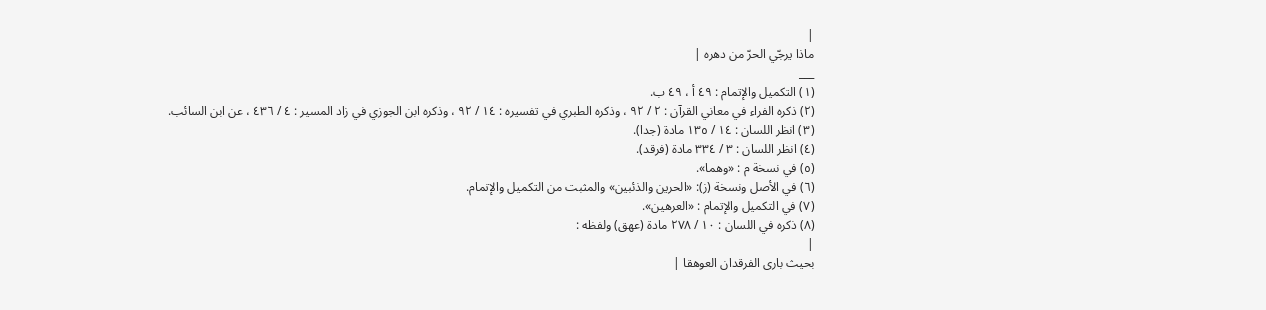|
ماذا يرجّي الحرّ من دهره |
___
(١) التكميل والإتمام : ٤٩ أ ، ٤٩ ب.
(٢) ذكره الفراء في معاني القرآن : ٢ / ٩٢ ، وذكره الطبري في تفسيره : ١٤ / ٩٢ ، وذكره ابن الجوزي في زاد المسير : ٤ / ٤٣٦ ، عن ابن السائب.
(٣) انظر اللسان : ١٤ / ١٣٥ مادة (جدا).
(٤) انظر اللسان : ٣ / ٣٣٤ مادة (فرقد).
(٥) في نسخة م : «وهما».
(٦) في الأصل ونسخة (ز): «الحرين والذئبين» والمثبت من التكميل والإتمام.
(٧) في التكميل والإتمام : «العرهين».
(٨) ذكره في اللسان : ١٠ / ٢٧٨ مادة (عهق) ولفظه :
|
بحيث بارى الفرقدان العوهقا |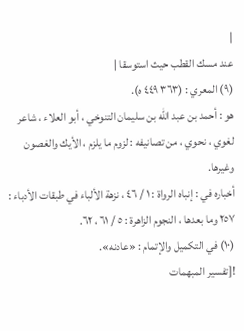|
عند مسك القطب حيث استوسقا |
(٩) المعري : (٣٦٣ ٤٤٩ ه).
هو : أحمد بن عبد الله بن سليمان التنوخي ، أبو العلاء ، شاعر لغوي ، نحوي ، من تصانيفه : لزوم ما يلزم ، الأيك والغصون وغيرها.
أخباره في : إنباه الرواة : ١ / ٤٦ ، نزهة الألباء في طبقات الأدباء : ٢٥٧ وما بعدها ، النجوم الزاهرة : ٥ / ٦١ ، ٦٢.
(١٠) في التكميل والإتمام : «عادنه».
![تفسير المبهمات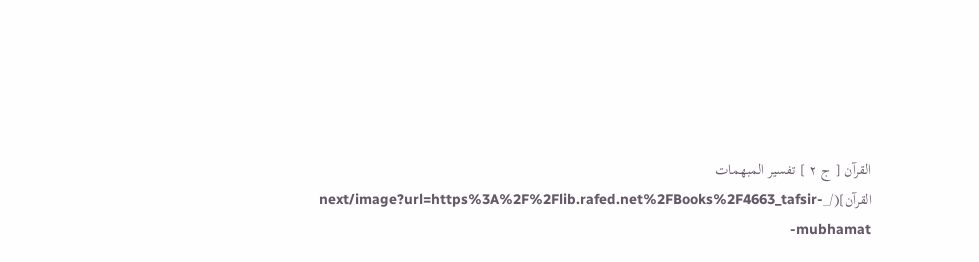القرآن [ ج ٢ ] تفسير المبهمات القرآن](/_next/image?url=https%3A%2F%2Flib.rafed.net%2FBooks%2F4663_tafsir-mubhamat-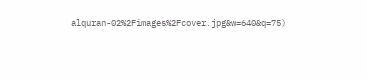alquran-02%2Fimages%2Fcover.jpg&w=640&q=75)